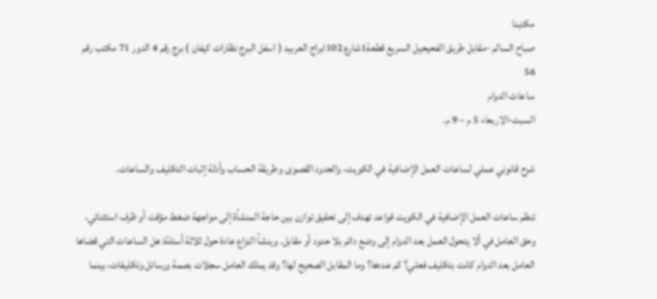مكتبنا
صباح السالم -مقابل طريق الفحيحيل السريع قطعة1شارع 102ابراج العربيد ( اسفل البرج نظارات كيفان ) برج رقم 4 الدور 71 مكتب رقم 56
ساعات الدوام
السبت-الاربعاء 5 م – 9 م.

شرح قانوني عملي لساعات العمل الإضافية في الكويت، والحدود القصوى وطريقة الحساب وأدلة إثبات التكليف والساعات.

تنظم ساعات العمل الإضافية في الكويت قواعد تهدف إلى تحقيق توازن بين حاجة المنشأة إلى مواجهة ضغط مؤقت أو ظرف استثنائي، وحق العامل في ألا يتحول العمل بعد الدوام إلى وضع دائم بلا حدود أو مقابل. وينشأ النزاع عادة حول ثلاثة أسئلة: هل الساعات التي قضاها العامل بعد الدوام كانت بتكليف فعلي؟ كم عددها؟ وما المقابل الصحيح لها؟ وقد يملك العامل سجلات بصمة ورسائل وتكليفات، بينما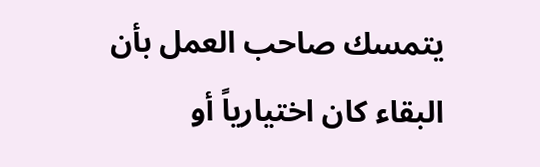يتمسك صاحب العمل بأن البقاء كان اختيارياً أو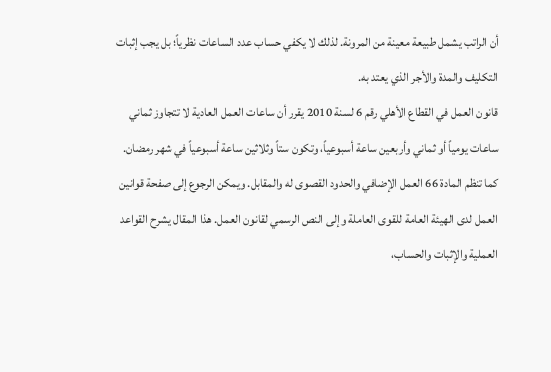أن الراتب يشمل طبيعة معينة من المرونة. لذلك لا يكفي حساب عدد الساعات نظرياً؛ بل يجب إثبات التكليف والمدة والأجر الذي يعتد به.
قانون العمل في القطاع الأهلي رقم 6 لسنة 2010 يقرر أن ساعات العمل العادية لا تتجاوز ثماني ساعات يومياً أو ثماني وأربعين ساعة أسبوعياً، وتكون ستاً وثلاثين ساعة أسبوعياً في شهر رمضان. كما تنظم المادة 66 العمل الإضافي والحدود القصوى له والمقابل. ويمكن الرجوع إلى صفحة قوانين العمل لدى الهيئة العامة للقوى العاملة وإلى النص الرسمي لقانون العمل. هذا المقال يشرح القواعد العملية والإثبات والحساب،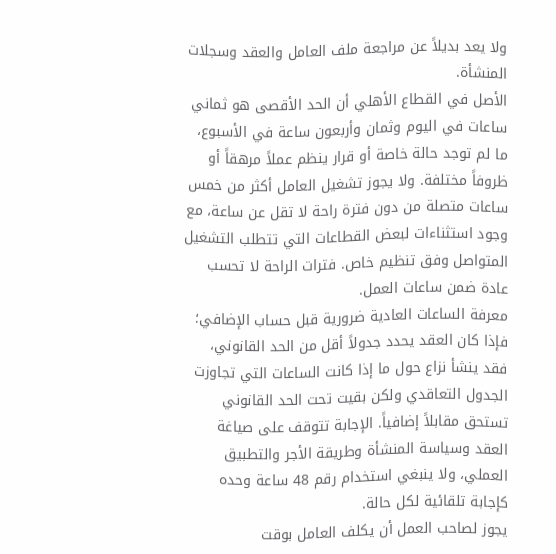ولا يعد بديلاً عن مراجعة ملف العامل والعقد وسجلات المنشأة.
الأصل في القطاع الأهلي أن الحد الأقصى هو ثماني ساعات في اليوم وثمان وأربعون ساعة في الأسبوع، ما لم توجد حالة خاصة أو قرار ينظم عملاً مرهقاً أو ظروفاً مختلفة. ولا يجوز تشغيل العامل أكثر من خمس ساعات متصلة من دون فترة راحة لا تقل عن ساعة، مع وجود استثناءات لبعض القطاعات التي تتطلب التشغيل المتواصل وفق تنظيم خاص. فترات الراحة لا تحسب عادة ضمن ساعات العمل.
معرفة الساعات العادية ضرورية قبل حساب الإضافي؛ فإذا كان العقد يحدد جدولاً أقل من الحد القانوني، فقد ينشأ نزاع حول ما إذا كانت الساعات التي تجاوزت الجدول التعاقدي ولكن بقيت تحت الحد القانوني تستحق مقابلاً إضافياً. الإجابة تتوقف على صياغة العقد وسياسة المنشأة وطريقة الأجر والتطبيق العملي، ولا ينبغي استخدام رقم 48 ساعة وحده كإجابة تلقائية لكل حالة.
يجوز لصاحب العمل أن يكلف العامل بوقت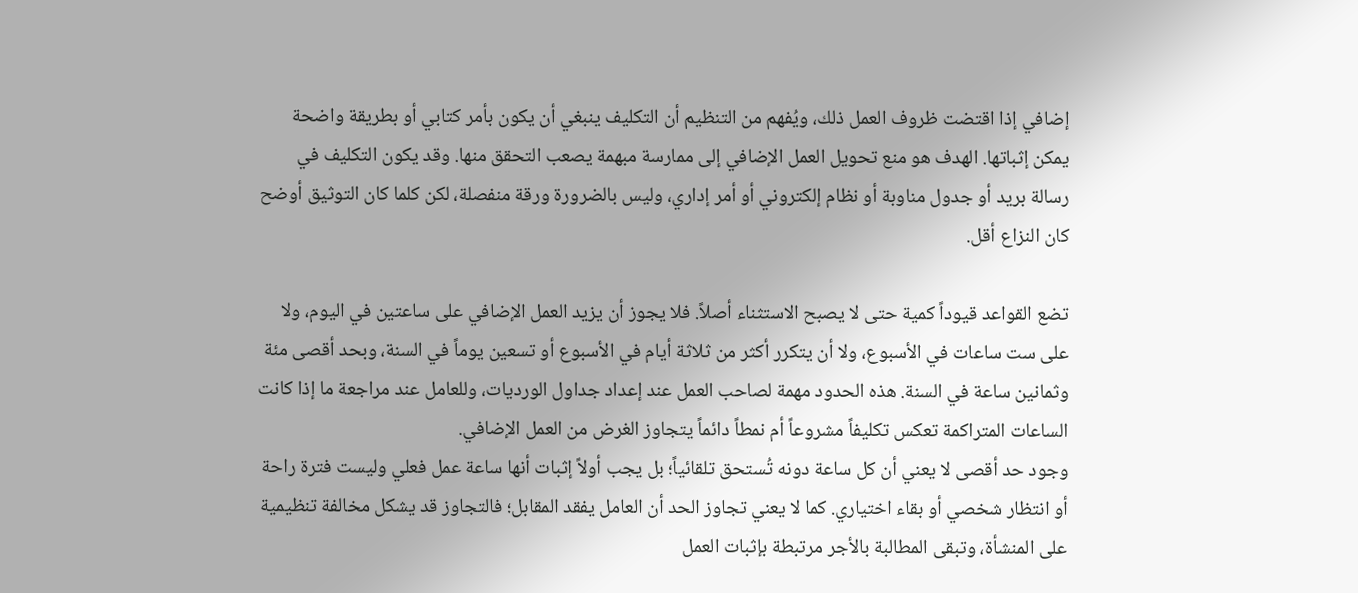إضافي إذا اقتضت ظروف العمل ذلك، ويُفهم من التنظيم أن التكليف ينبغي أن يكون بأمر كتابي أو بطريقة واضحة يمكن إثباتها. الهدف هو منع تحويل العمل الإضافي إلى ممارسة مبهمة يصعب التحقق منها. وقد يكون التكليف في رسالة بريد أو جدول مناوبة أو نظام إلكتروني أو أمر إداري، وليس بالضرورة ورقة منفصلة، لكن كلما كان التوثيق أوضح كان النزاع أقل.

تضع القواعد قيوداً كمية حتى لا يصبح الاستثناء أصلاً. فلا يجوز أن يزيد العمل الإضافي على ساعتين في اليوم، ولا على ست ساعات في الأسبوع، ولا أن يتكرر أكثر من ثلاثة أيام في الأسبوع أو تسعين يوماً في السنة، وبحد أقصى مئة وثمانين ساعة في السنة. هذه الحدود مهمة لصاحب العمل عند إعداد جداول الورديات، وللعامل عند مراجعة ما إذا كانت الساعات المتراكمة تعكس تكليفاً مشروعاً أم نمطاً دائماً يتجاوز الغرض من العمل الإضافي.
وجود حد أقصى لا يعني أن كل ساعة دونه تُستحق تلقائياً؛ بل يجب أولاً إثبات أنها ساعة عمل فعلي وليست فترة راحة أو انتظار شخصي أو بقاء اختياري. كما لا يعني تجاوز الحد أن العامل يفقد المقابل؛ فالتجاوز قد يشكل مخالفة تنظيمية على المنشأة، وتبقى المطالبة بالأجر مرتبطة بإثبات العمل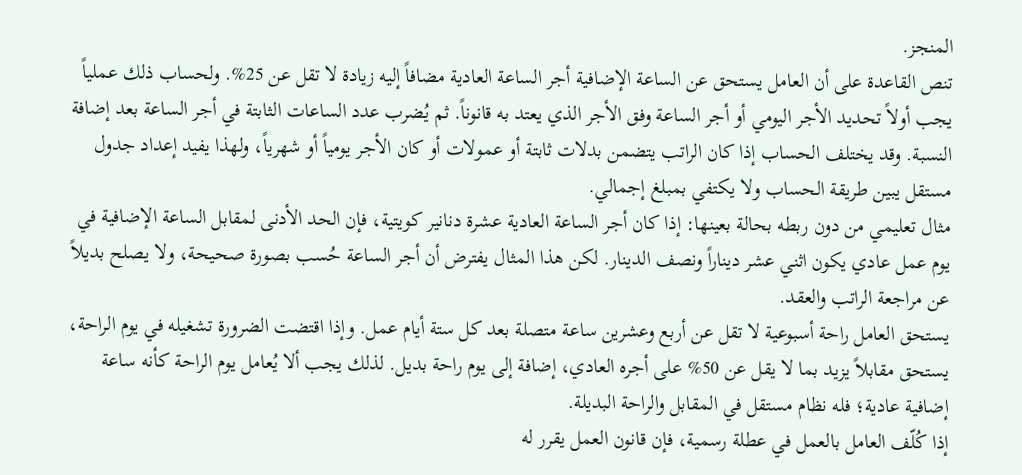المنجز.
تنص القاعدة على أن العامل يستحق عن الساعة الإضافية أجر الساعة العادية مضافاً إليه زيادة لا تقل عن 25%. ولحساب ذلك عملياً يجب أولاً تحديد الأجر اليومي أو أجر الساعة وفق الأجر الذي يعتد به قانوناً. ثم يُضرب عدد الساعات الثابتة في أجر الساعة بعد إضافة النسبة. وقد يختلف الحساب إذا كان الراتب يتضمن بدلات ثابتة أو عمولات أو كان الأجر يومياً أو شهرياً، ولهذا يفيد إعداد جدول مستقل يبين طريقة الحساب ولا يكتفي بمبلغ إجمالي.
مثال تعليمي من دون ربطه بحالة بعينها: إذا كان أجر الساعة العادية عشرة دنانير كويتية، فإن الحد الأدنى لمقابل الساعة الإضافية في يوم عمل عادي يكون اثني عشر ديناراً ونصف الدينار. لكن هذا المثال يفترض أن أجر الساعة حُسب بصورة صحيحة، ولا يصلح بديلاً عن مراجعة الراتب والعقد.
يستحق العامل راحة أسبوعية لا تقل عن أربع وعشرين ساعة متصلة بعد كل ستة أيام عمل. وإذا اقتضت الضرورة تشغيله في يوم الراحة، يستحق مقابلاً يزيد بما لا يقل عن 50% على أجره العادي، إضافة إلى يوم راحة بديل. لذلك يجب ألا يُعامل يوم الراحة كأنه ساعة إضافية عادية؛ فله نظام مستقل في المقابل والراحة البديلة.
إذا كُلّف العامل بالعمل في عطلة رسمية، فإن قانون العمل يقرر له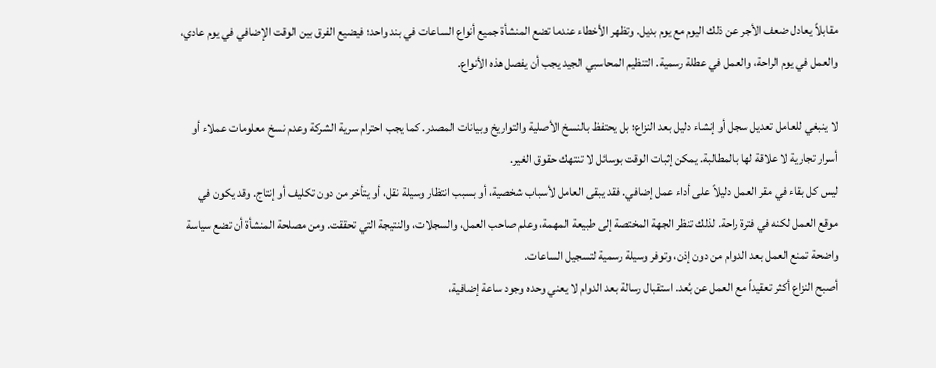مقابلاً يعادل ضعف الأجر عن ذلك اليوم مع يوم بديل. وتظهر الأخطاء عندما تضع المنشأة جميع أنواع الساعات في بند واحد؛ فيضيع الفرق بين الوقت الإضافي في يوم عادي، والعمل في يوم الراحة، والعمل في عطلة رسمية. التنظيم المحاسبي الجيد يجب أن يفصل هذه الأنواع.

لا ينبغي للعامل تعديل سجل أو إنشاء دليل بعد النزاع؛ بل يحتفظ بالنسخ الأصلية والتواريخ وبيانات المصدر. كما يجب احترام سرية الشركة وعدم نسخ معلومات عملاء أو أسرار تجارية لا علاقة لها بالمطالبة. يمكن إثبات الوقت بوسائل لا تنتهك حقوق الغير.
ليس كل بقاء في مقر العمل دليلاً على أداء عمل إضافي. فقد يبقى العامل لأسباب شخصية، أو بسبب انتظار وسيلة نقل، أو يتأخر من دون تكليف أو إنتاج. وقد يكون في موقع العمل لكنه في فترة راحة. لذلك تنظر الجهة المختصة إلى طبيعة المهمة، وعلم صاحب العمل، والسجلات، والنتيجة التي تحققت. ومن مصلحة المنشأة أن تضع سياسة واضحة تمنع العمل بعد الدوام من دون إذن، وتوفر وسيلة رسمية لتسجيل الساعات.
أصبح النزاع أكثر تعقيداً مع العمل عن بُعد. استقبال رسالة بعد الدوام لا يعني وحده وجود ساعة إضافية،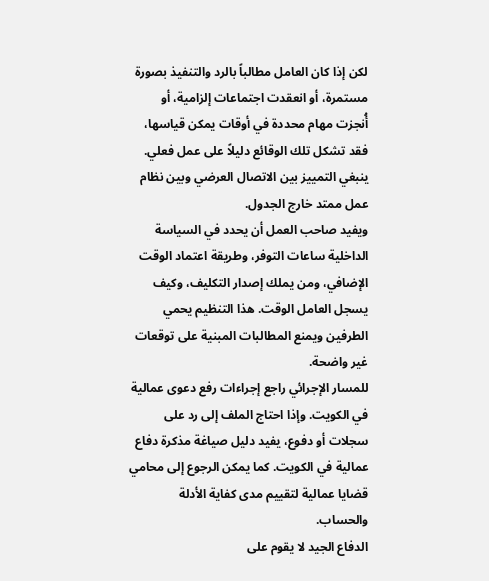لكن إذا كان العامل مطالباً بالرد والتنفيذ بصورة مستمرة، أو انعقدت اجتماعات إلزامية، أو أُنجزت مهام محددة في أوقات يمكن قياسها، فقد تشكل تلك الوقائع دليلاً على عمل فعلي. ينبغي التمييز بين الاتصال العرضي وبين نظام عمل ممتد خارج الجدول.
ويفيد صاحب العمل أن يحدد في السياسة الداخلية ساعات التوفر، وطريقة اعتماد الوقت الإضافي، ومن يملك إصدار التكليف، وكيف يسجل العامل الوقت. هذا التنظيم يحمي الطرفين ويمنع المطالبات المبنية على توقعات غير واضحة.
للمسار الإجرائي راجع إجراءات رفع دعوى عمالية في الكويت. وإذا احتاج الملف إلى رد على سجلات أو دفوع، يفيد دليل صياغة مذكرة دفاع عمالية في الكويت. كما يمكن الرجوع إلى محامي قضايا عمالية لتقييم مدى كفاية الأدلة والحساب.
الدفاع الجيد لا يقوم على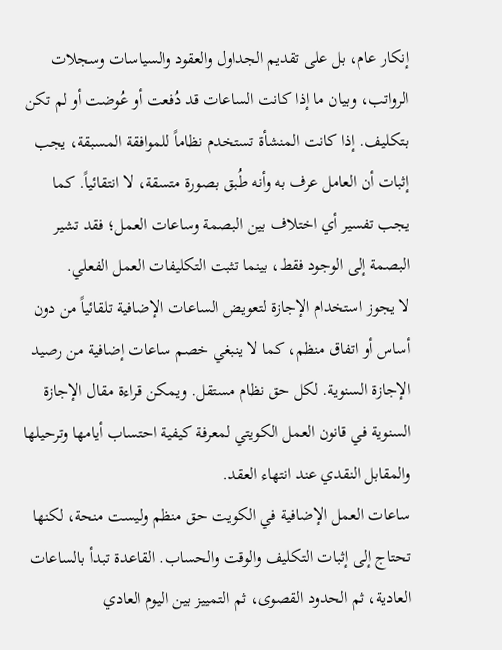إنكار عام، بل على تقديم الجداول والعقود والسياسات وسجلات الرواتب، وبيان ما إذا كانت الساعات قد دُفعت أو عُوضت أو لم تكن بتكليف. إذا كانت المنشأة تستخدم نظاماً للموافقة المسبقة، يجب إثبات أن العامل عرف به وأنه طُبق بصورة متسقة، لا انتقائياً. كما يجب تفسير أي اختلاف بين البصمة وساعات العمل؛ فقد تشير البصمة إلى الوجود فقط، بينما تثبت التكليفات العمل الفعلي.
لا يجوز استخدام الإجازة لتعويض الساعات الإضافية تلقائياً من دون أساس أو اتفاق منظم، كما لا ينبغي خصم ساعات إضافية من رصيد الإجازة السنوية. لكل حق نظام مستقل. ويمكن قراءة مقال الإجازة السنوية في قانون العمل الكويتي لمعرفة كيفية احتساب أيامها وترحيلها والمقابل النقدي عند انتهاء العقد.
ساعات العمل الإضافية في الكويت حق منظم وليست منحة، لكنها تحتاج إلى إثبات التكليف والوقت والحساب. القاعدة تبدأ بالساعات العادية، ثم الحدود القصوى، ثم التمييز بين اليوم العادي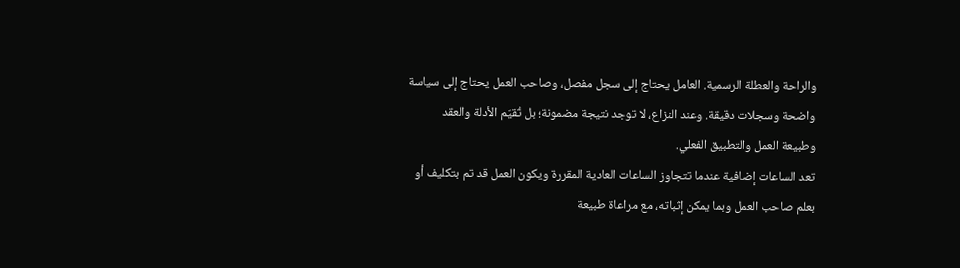والراحة والعطلة الرسمية. العامل يحتاج إلى سجل مفصل، وصاحب العمل يحتاج إلى سياسة واضحة وسجلات دقيقة. وعند النزاع، لا توجد نتيجة مضمونة؛ بل تُقيّم الأدلة والعقد وطبيعة العمل والتطبيق الفعلي.
تعد الساعات إضافية عندما تتجاوز الساعات العادية المقررة ويكون العمل قد تم بتكليف أو بعلم صاحب العمل وبما يمكن إثباته، مع مراعاة طبيعة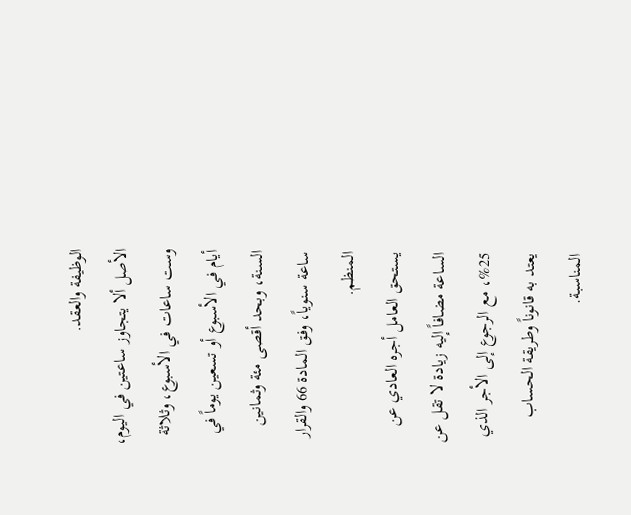الوظيفة والعقد.
الأصل ألا يتجاوز ساعتين في اليوم، وست ساعات في الأسبوع، وثلاثة أيام في الأسبوع أو تسعين يوماً في السنة، وبحد أقصى مئة وثمانين ساعة سنوياً، وفق المادة 66 والقرار المنظم.
يستحق العامل أجره العادي عن الساعة مضافاً إليه زيادة لا تقل عن 25%، مع الرجوع إلى الأجر الذي يعتد به قانوناً وطريقة الحساب المناسبة.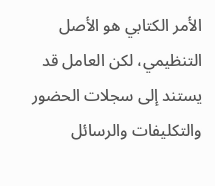الأمر الكتابي هو الأصل التنظيمي، لكن العامل قد يستند إلى سجلات الحضور والتكليفات والرسائل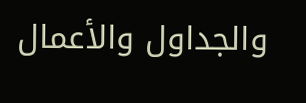والجداول والأعمال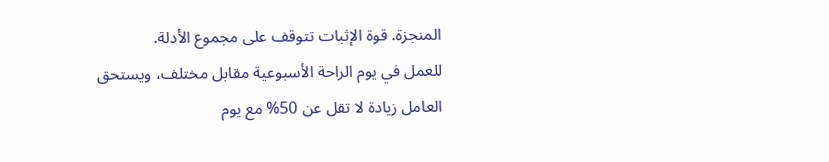المنجزة. قوة الإثبات تتوقف على مجموع الأدلة.
للعمل في يوم الراحة الأسبوعية مقابل مختلف، ويستحق العامل زيادة لا تقل عن 50% مع يوم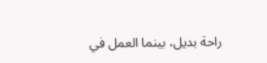راحة بديل، بينما العمل في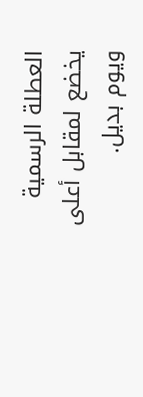العطلة الرسمية يخضع لمقابل أعلى ويوم بديل.